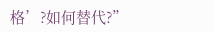格’?如何替代?”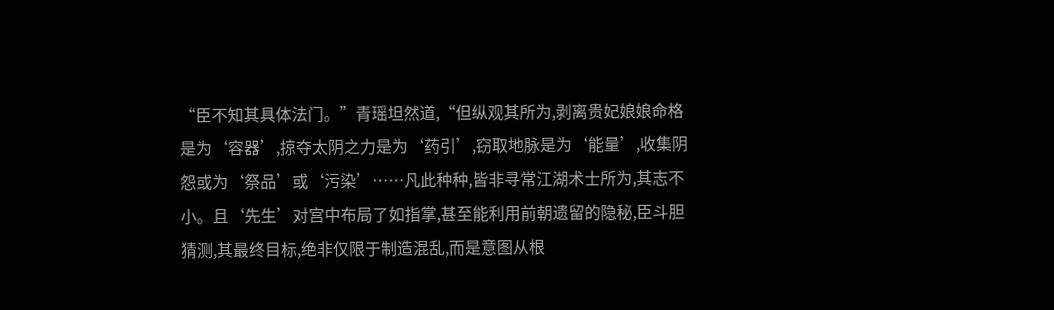“臣不知其具体法门。”青瑶坦然道,“但纵观其所为,剥离贵妃娘娘命格是为‘容器’,掠夺太阴之力是为‘药引’,窃取地脉是为‘能量’,收集阴怨或为‘祭品’或‘污染’……凡此种种,皆非寻常江湖术士所为,其志不小。且‘先生’对宫中布局了如指掌,甚至能利用前朝遗留的隐秘,臣斗胆猜测,其最终目标,绝非仅限于制造混乱,而是意图从根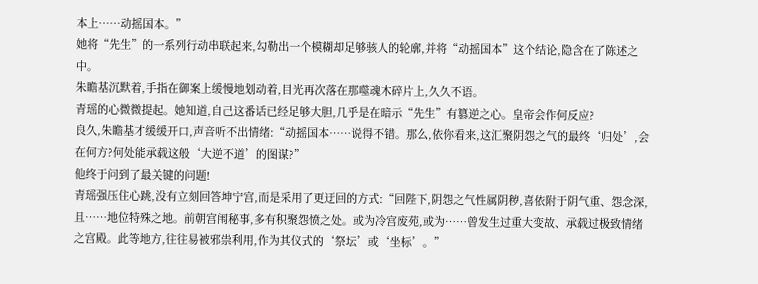本上……动摇国本。”
她将“先生”的一系列行动串联起来,勾勒出一个模糊却足够骇人的轮廓,并将“动摇国本”这个结论,隐含在了陈述之中。
朱瞻基沉默着,手指在御案上缓慢地划动着,目光再次落在那噬魂木碎片上,久久不语。
青瑶的心微微提起。她知道,自己这番话已经足够大胆,几乎是在暗示“先生”有篡逆之心。皇帝会作何反应?
良久,朱瞻基才缓缓开口,声音听不出情绪:“动摇国本……说得不错。那么,依你看来,这汇聚阴怨之气的最终‘归处’,会在何方?何处能承载这般‘大逆不道’的图谋?”
他终于问到了最关键的问题!
青瑶强压住心跳,没有立刻回答坤宁宫,而是采用了更迂回的方式:“回陛下,阴怨之气性属阴秽,喜依附于阴气重、怨念深,且……地位特殊之地。前朝宫闱秘事,多有积聚怨愤之处。或为冷宫废苑,或为……曾发生过重大变故、承载过极致情绪之宫殿。此等地方,往往易被邪祟利用,作为其仪式的‘祭坛’或‘坐标’。”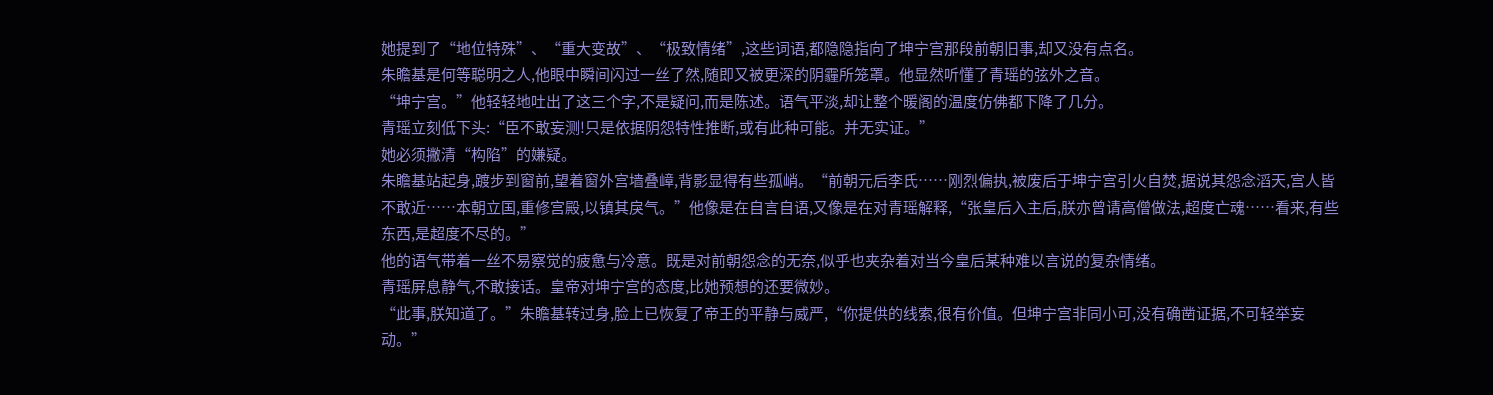她提到了“地位特殊”、“重大变故”、“极致情绪”,这些词语,都隐隐指向了坤宁宫那段前朝旧事,却又没有点名。
朱瞻基是何等聪明之人,他眼中瞬间闪过一丝了然,随即又被更深的阴霾所笼罩。他显然听懂了青瑶的弦外之音。
“坤宁宫。”他轻轻地吐出了这三个字,不是疑问,而是陈述。语气平淡,却让整个暖阁的温度仿佛都下降了几分。
青瑶立刻低下头:“臣不敢妄测!只是依据阴怨特性推断,或有此种可能。并无实证。”
她必须撇清“构陷”的嫌疑。
朱瞻基站起身,踱步到窗前,望着窗外宫墙叠嶂,背影显得有些孤峭。“前朝元后李氏……刚烈偏执,被废后于坤宁宫引火自焚,据说其怨念滔天,宫人皆不敢近……本朝立国,重修宫殿,以镇其戾气。”他像是在自言自语,又像是在对青瑶解释,“张皇后入主后,朕亦曾请高僧做法,超度亡魂……看来,有些东西,是超度不尽的。”
他的语气带着一丝不易察觉的疲惫与冷意。既是对前朝怨念的无奈,似乎也夹杂着对当今皇后某种难以言说的复杂情绪。
青瑶屏息静气,不敢接话。皇帝对坤宁宫的态度,比她预想的还要微妙。
“此事,朕知道了。”朱瞻基转过身,脸上已恢复了帝王的平静与威严,“你提供的线索,很有价值。但坤宁宫非同小可,没有确凿证据,不可轻举妄动。”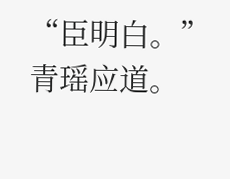“臣明白。”青瑶应道。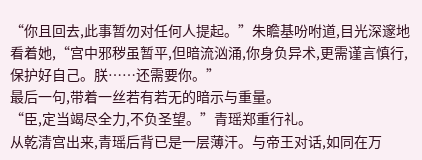“你且回去,此事暂勿对任何人提起。”朱瞻基吩咐道,目光深邃地看着她,“宫中邪秽虽暂平,但暗流汹涌,你身负异术,更需谨言慎行,保护好自己。朕……还需要你。”
最后一句,带着一丝若有若无的暗示与重量。
“臣,定当竭尽全力,不负圣望。”青瑶郑重行礼。
从乾清宫出来,青瑶后背已是一层薄汗。与帝王对话,如同在万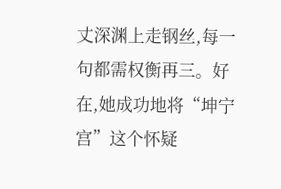丈深渊上走钢丝,每一句都需权衡再三。好在,她成功地将“坤宁宫”这个怀疑